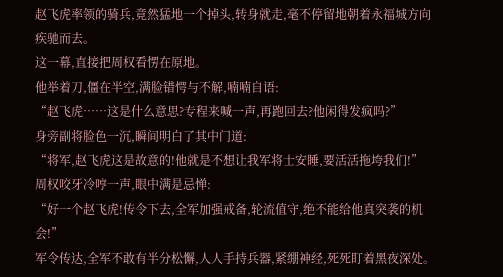赵飞虎率领的骑兵,竟然猛地一个掉头,转身就走,毫不停留地朝着永福城方向疾驰而去。
这一幕,直接把周权看愣在原地。
他举着刀,僵在半空,满脸错愕与不解,喃喃自语:
“赵飞虎……这是什么意思?专程来喊一声,再跑回去?他闲得发疯吗?”
身旁副将脸色一沉,瞬间明白了其中门道:
“将军,赵飞虎这是故意的!他就是不想让我军将士安睡,要活活拖垮我们!”
周权咬牙冷哼一声,眼中满是忌惮:
“好一个赵飞虎!传令下去,全军加强戒备,轮流值守,绝不能给他真突袭的机会!”
军令传达,全军不敢有半分松懈,人人手持兵器,紧绷神经,死死盯着黑夜深处。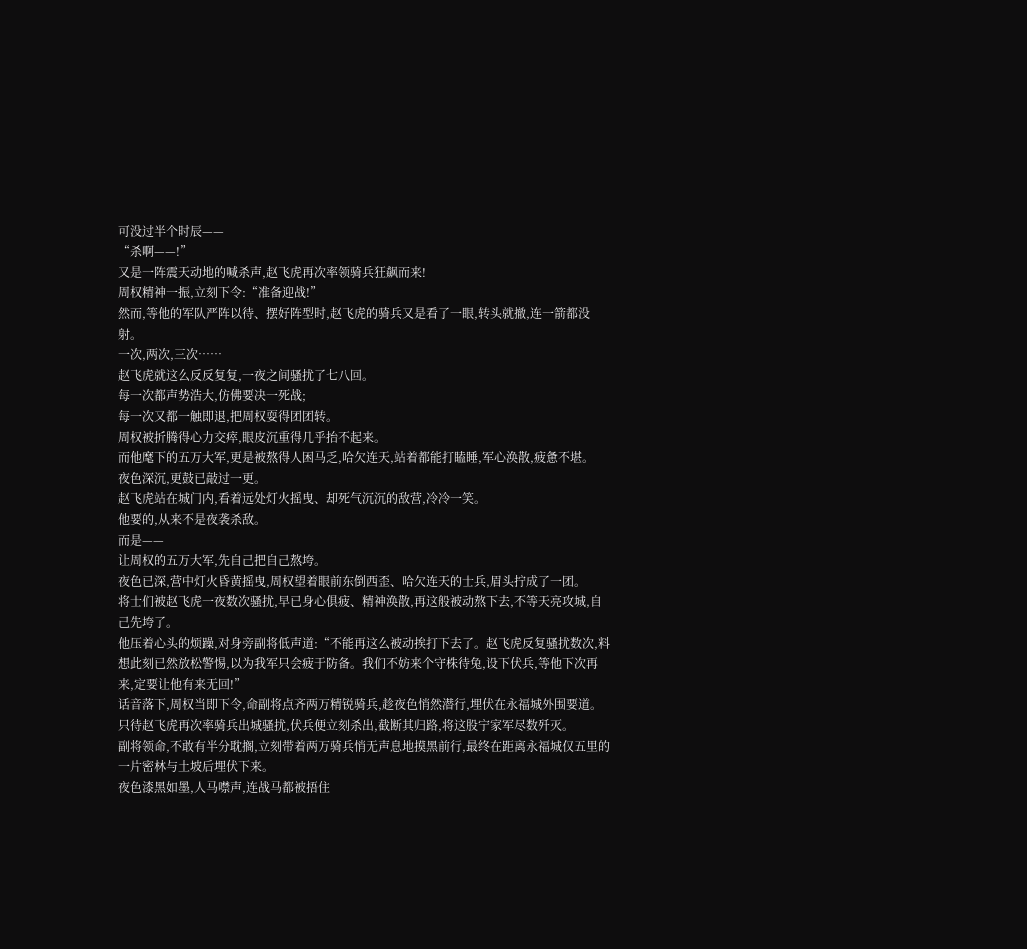可没过半个时辰——
“杀啊——!”
又是一阵震天动地的喊杀声,赵飞虎再次率领骑兵狂飙而来!
周权精神一振,立刻下令:“准备迎战!”
然而,等他的军队严阵以待、摆好阵型时,赵飞虎的骑兵又是看了一眼,转头就撤,连一箭都没射。
一次,两次,三次……
赵飞虎就这么反反复复,一夜之间骚扰了七八回。
每一次都声势浩大,仿佛要决一死战;
每一次又都一触即退,把周权耍得团团转。
周权被折腾得心力交瘁,眼皮沉重得几乎抬不起来。
而他麾下的五万大军,更是被熬得人困马乏,哈欠连天,站着都能打瞌睡,军心涣散,疲惫不堪。
夜色深沉,更鼓已敲过一更。
赵飞虎站在城门内,看着远处灯火摇曳、却死气沉沉的敌营,冷冷一笑。
他要的,从来不是夜袭杀敌。
而是——
让周权的五万大军,先自己把自己熬垮。
夜色已深,营中灯火昏黄摇曳,周权望着眼前东倒西歪、哈欠连天的士兵,眉头拧成了一团。
将士们被赵飞虎一夜数次骚扰,早已身心俱疲、精神涣散,再这般被动熬下去,不等天亮攻城,自己先垮了。
他压着心头的烦躁,对身旁副将低声道:“不能再这么被动挨打下去了。赵飞虎反复骚扰数次,料想此刻已然放松警惕,以为我军只会疲于防备。我们不妨来个守株待兔,设下伏兵,等他下次再来,定要让他有来无回!”
话音落下,周权当即下令,命副将点齐两万精锐骑兵,趁夜色悄然潜行,埋伏在永福城外围要道。
只待赵飞虎再次率骑兵出城骚扰,伏兵便立刻杀出,截断其归路,将这股宁家军尽数歼灭。
副将领命,不敢有半分耽搁,立刻带着两万骑兵悄无声息地摸黑前行,最终在距离永福城仅五里的一片密林与土坡后埋伏下来。
夜色漆黑如墨,人马噤声,连战马都被捂住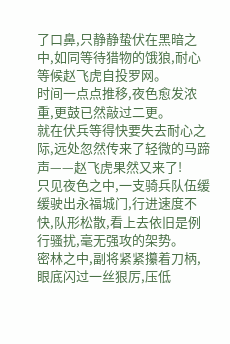了口鼻,只静静蛰伏在黑暗之中,如同等待猎物的饿狼,耐心等候赵飞虎自投罗网。
时间一点点推移,夜色愈发浓重,更鼓已然敲过二更。
就在伏兵等得快要失去耐心之际,远处忽然传来了轻微的马蹄声——赵飞虎果然又来了!
只见夜色之中,一支骑兵队伍缓缓驶出永福城门,行进速度不快,队形松散,看上去依旧是例行骚扰,毫无强攻的架势。
密林之中,副将紧紧攥着刀柄,眼底闪过一丝狠厉,压低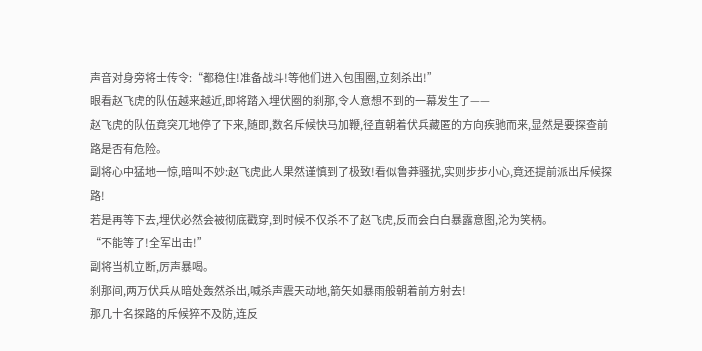声音对身旁将士传令:“都稳住!准备战斗!等他们进入包围圈,立刻杀出!”
眼看赵飞虎的队伍越来越近,即将踏入埋伏圈的刹那,令人意想不到的一幕发生了——
赵飞虎的队伍竟突兀地停了下来,随即,数名斥候快马加鞭,径直朝着伏兵藏匿的方向疾驰而来,显然是要探查前路是否有危险。
副将心中猛地一惊,暗叫不妙:赵飞虎此人果然谨慎到了极致!看似鲁莽骚扰,实则步步小心,竟还提前派出斥候探路!
若是再等下去,埋伏必然会被彻底戳穿,到时候不仅杀不了赵飞虎,反而会白白暴露意图,沦为笑柄。
“不能等了!全军出击!”
副将当机立断,厉声暴喝。
刹那间,两万伏兵从暗处轰然杀出,喊杀声震天动地,箭矢如暴雨般朝着前方射去!
那几十名探路的斥候猝不及防,连反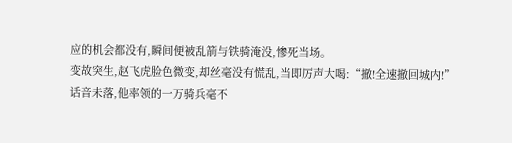应的机会都没有,瞬间便被乱箭与铁骑淹没,惨死当场。
变故突生,赵飞虎脸色微变,却丝毫没有慌乱,当即厉声大喝:“撤!全速撤回城内!”
话音未落,他率领的一万骑兵毫不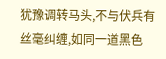犹豫调转马头,不与伏兵有丝毫纠缠,如同一道黑色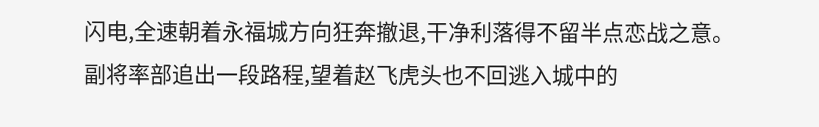闪电,全速朝着永福城方向狂奔撤退,干净利落得不留半点恋战之意。
副将率部追出一段路程,望着赵飞虎头也不回逃入城中的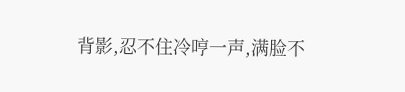背影,忍不住冷哼一声,满脸不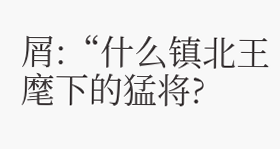屑:“什么镇北王麾下的猛将?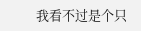我看不过是个只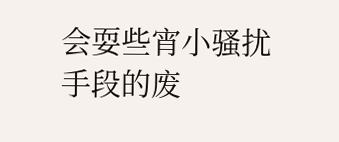会耍些宵小骚扰手段的废